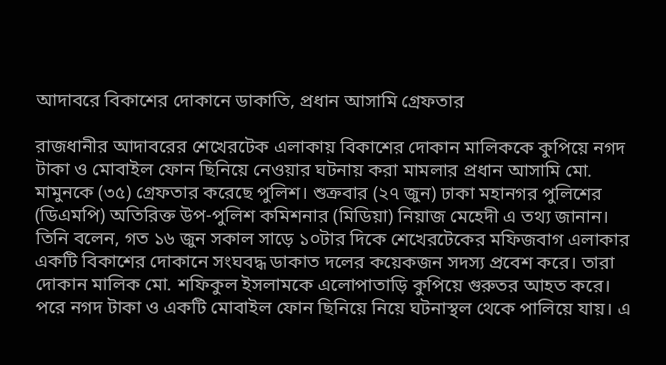আদাবরে বিকাশের দোকানে ডাকাতি, প্রধান আসামি গ্রেফতার

রাজধানীর আদাবরের শেখেরটেক এলাকায় বিকাশের দোকান মালিককে কুপিয়ে নগদ টাকা ও মোবাইল ফোন ছিনিয়ে নেওয়ার ঘটনায় করা মামলার প্রধান আসামি মো. মামুনকে (৩৫) গ্রেফতার করেছে পুলিশ। শুক্রবার (২৭ জুন) ঢাকা মহানগর পুলিশের (ডিএমপি) অতিরিক্ত উপ-পুলিশ কমিশনার (মিডিয়া) নিয়াজ মেহেদী এ তথ্য জানান। তিনি বলেন, গত ১৬ জুন সকাল সাড়ে ১০টার দিকে শেখেরটেকের মফিজবাগ এলাকার একটি বিকাশের দোকানে সংঘবদ্ধ ডাকাত দলের কয়েকজন সদস্য প্রবেশ করে। তারা দোকান মালিক মো. শফিকুল ইসলামকে এলোপাতাড়ি কুপিয়ে গুরুতর আহত করে। পরে নগদ টাকা ও একটি মোবাইল ফোন ছিনিয়ে নিয়ে ঘটনাস্থল থেকে পালিয়ে যায়। এ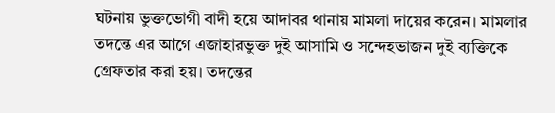ঘটনায় ভুক্তভোগী বাদী হয়ে আদাবর থানায় মামলা দায়ের করেন। মামলার তদন্তে এর আগে এজাহারভুক্ত দুই আসামি ও সন্দেহভাজন দুই ব্যক্তিকে গ্রেফতার করা হয়। তদন্তের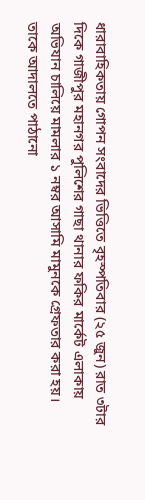ধারাবাহিকতায় গোপন সংবাদের ভিত্তিতে বৃহস্পতিবার (২৫ জুন) রাত ৩টার দিকে গাজীপুর মহানগর পুলিশের গাছা থানার ফকির মার্কেট এলাকায় অভিযান চালিয়ে মামলার ১ নম্বর আসামি মামুনকে গ্রেফতার করা হয়। তাকে আদালতে পাঠানো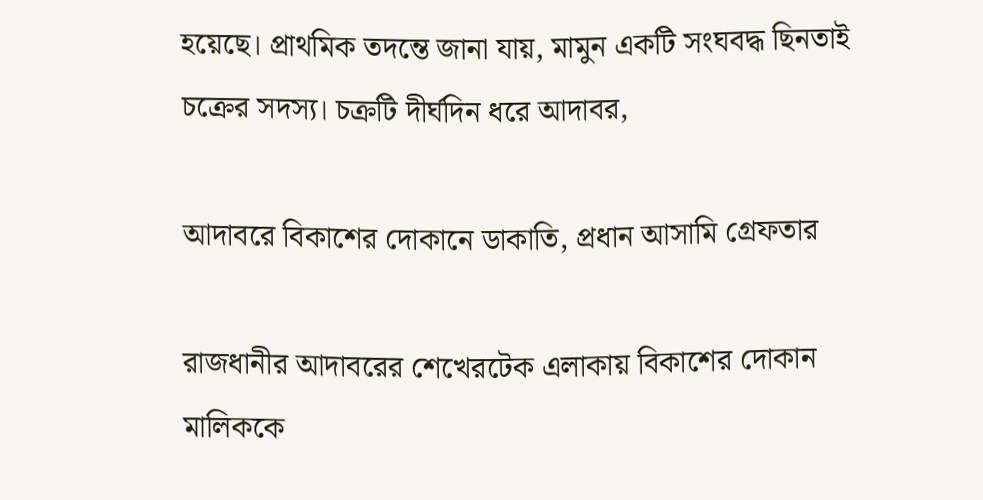হয়েছে। প্রাথমিক তদন্তে জানা যায়, মামুন একটি সংঘবদ্ধ ছিনতাই চক্রের সদস্য। চক্রটি দীর্ঘদিন ধরে আদাবর,

আদাবরে বিকাশের দোকানে ডাকাতি, প্রধান আসামি গ্রেফতার

রাজধানীর আদাবরের শেখেরটেক এলাকায় বিকাশের দোকান মালিককে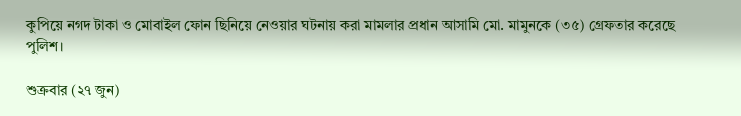কুপিয়ে নগদ টাকা ও মোবাইল ফোন ছিনিয়ে নেওয়ার ঘটনায় করা মামলার প্রধান আসামি মো. মামুনকে (৩৫) গ্রেফতার করেছে পুলিশ।

শুক্রবার (২৭ জুন)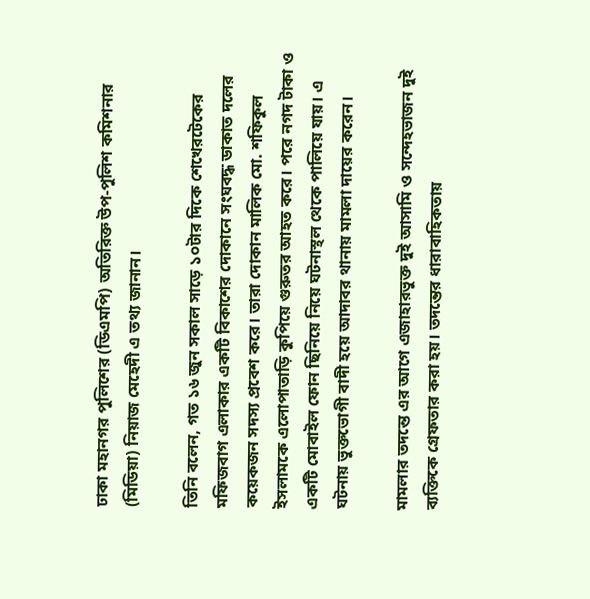ঢাকা মহানগর পুলিশের (ডিএমপি) অতিরিক্ত উপ-পুলিশ কমিশনার (মিডিয়া) নিয়াজ মেহেদী এ তথ্য জানান।

তিনি বলেন, গত ১৬ জুন সকাল সাড়ে ১০টার দিকে শেখেরটেকের মফিজবাগ এলাকার একটি বিকাশের দোকানে সংঘবদ্ধ ডাকাত দলের কয়েকজন সদস্য প্রবেশ করে। তারা দোকান মালিক মো. শফিকুল ইসলামকে এলোপাতাড়ি কুপিয়ে গুরুতর আহত করে। পরে নগদ টাকা ও একটি মোবাইল ফোন ছিনিয়ে নিয়ে ঘটনাস্থল থেকে পালিয়ে যায়। এ ঘটনায় ভুক্তভোগী বাদী হয়ে আদাবর থানায় মামলা দায়ের করেন।

মামলার তদন্তে এর আগে এজাহারভুক্ত দুই আসামি ও সন্দেহভাজন দুই ব্যক্তিকে গ্রেফতার করা হয়। তদন্তের ধারাবাহিকতায়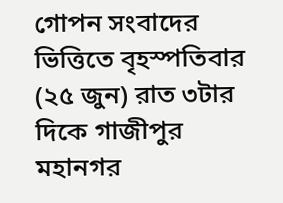গোপন সংবাদের ভিত্তিতে বৃহস্পতিবার (২৫ জুন) রাত ৩টার দিকে গাজীপুর মহানগর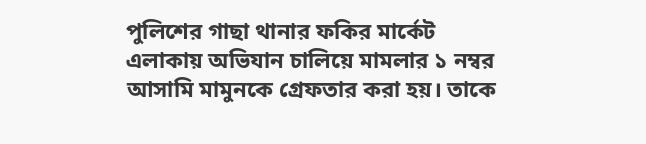পুলিশের গাছা থানার ফকির মার্কেট এলাকায় অভিযান চালিয়ে মামলার ১ নম্বর আসামি মামুনকে গ্রেফতার করা হয়। তাকে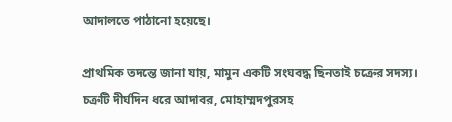আদালতে পাঠানো হয়েছে।

প্রাথমিক তদন্তে জানা যায়, মামুন একটি সংঘবদ্ধ ছিনতাই চক্রের সদস্য। চক্রটি দীর্ঘদিন ধরে আদাবর, মোহাম্মদপুরসহ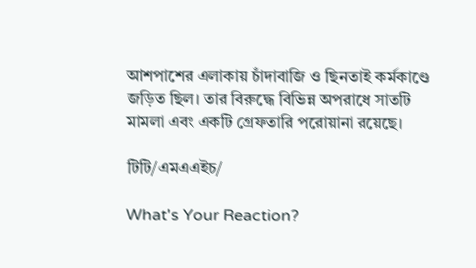আশপাশের এলাকায় চাঁদাবাজি ও ছিনতাই কর্মকাণ্ডে জড়িত ছিল। তার বিরুদ্ধে বিভিন্ন অপরাধে সাতটি মামলা এবং একটি গ্রেফতারি পরোয়ানা রয়েছে।

টিটি/এমএএইচ/

What's Your Reaction?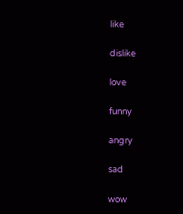like

dislike

love

funny

angry

sad

wow